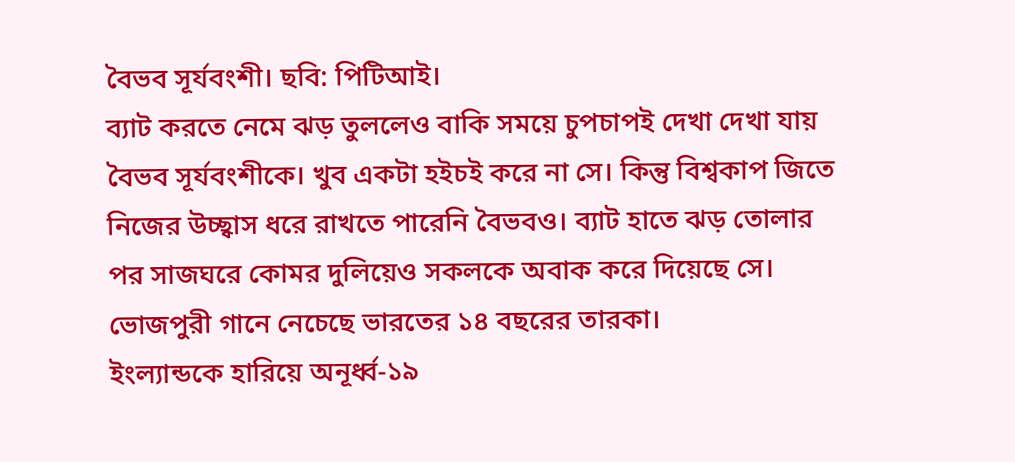বৈভব সূর্যবংশী। ছবি: পিটিআই।
ব্যাট করতে নেমে ঝড় তুললেও বাকি সময়ে চুপচাপই দেখা দেখা যায় বৈভব সূর্যবংশীকে। খুব একটা হইচই করে না সে। কিন্তু বিশ্বকাপ জিতে নিজের উচ্ছ্বাস ধরে রাখতে পারেনি বৈভবও। ব্যাট হাতে ঝড় তোলার পর সাজঘরে কোমর দুলিয়েও সকলকে অবাক করে দিয়েছে সে। ভোজপুরী গানে নেচেছে ভারতের ১৪ বছরের তারকা।
ইংল্যান্ডকে হারিয়ে অনূর্ধ্ব-১৯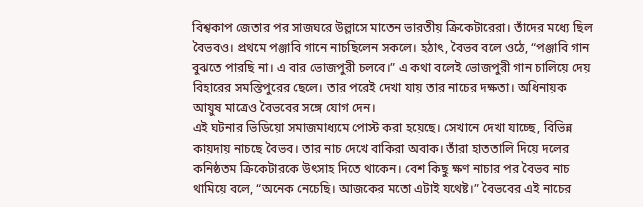বিশ্বকাপ জেতার পর সাজঘরে উল্লাসে মাতেন ভারতীয় ক্রিকেটারেরা। তাঁদের মধ্যে ছিল বৈভবও। প্রথমে পঞ্জাবি গানে নাচছিলেন সকলে। হঠাৎ, বৈভব বলে ওঠে, “পঞ্জাবি গান বুঝতে পারছি না। এ বার ভোজপুরী চলবে।” এ কথা বলেই ভোজপুরী গান চালিয়ে দেয় বিহারের সমস্তিপুরের ছেলে। তার পরেই দেখা যায় তার নাচের দক্ষতা। অধিনায়ক আয়ুষ মাত্রেও বৈভবের সঙ্গে যোগ দেন।
এই ঘটনার ভিডিয়ো সমাজমাধ্যমে পোস্ট করা হয়েছে। সেখানে দেখা যাচ্ছে, বিভিন্ন কায়দায় নাচছে বৈভব। তার নাচ দেখে বাকিরা অবাক। তাঁরা হাততালি দিয়ে দলের কনিষ্ঠতম ক্রিকেটারকে উৎসাহ দিতে থাকেন। বেশ কিছু ক্ষণ নাচার পর বৈভব নাচ থামিয়ে বলে, “অনেক নেচেছি। আজকের মতো এটাই যথেষ্ট।” বৈভবের এই নাচের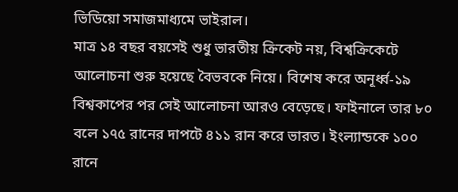ভিডিয়ো সমাজমাধ্যমে ভাইরাল।
মাত্র ১৪ বছর বয়সেই শুধু ভারতীয় ক্রিকেট নয়, বিশ্বক্রিকেটে আলোচনা শুরু হয়েছে বৈভবকে নিয়ে। বিশেষ করে অনূর্ধ্ব-১৯ বিশ্বকাপের পর সেই আলোচনা আরও বেড়েছে। ফাইনালে তার ৮০ বলে ১৭৫ রানের দাপটে ৪১১ রান করে ভারত। ইংল্যান্ডকে ১০০ রানে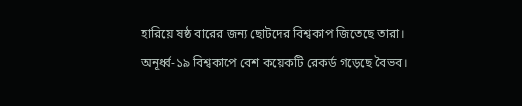হারিয়ে ষষ্ঠ বারের জন্য ছোটদের বিশ্বকাপ জিতেছে তারা।
অনূর্ধ্ব-১৯ বিশ্বকাপে বেশ কয়েকটি রেকর্ড গড়েছে বৈভব।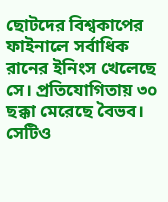ছোটদের বিশ্বকাপের ফাইনালে সর্বাধিক রানের ইনিংস খেলেছে সে। প্রতিযোগিতায় ৩০ ছক্কা মেরেছে বৈভব। সেটিও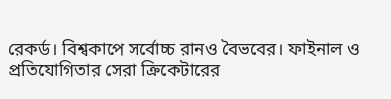রেকর্ড। বিশ্বকাপে সর্বোচ্চ রানও বৈভবের। ফাইনাল ও প্রতিযোগিতার সেরা ক্রিকেটারের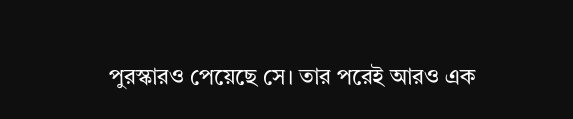পুরস্কারও পেয়েছে সে। তার পরেই আরও এক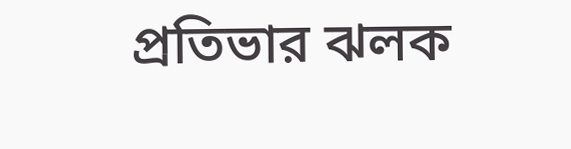প্রতিভার ঝলক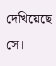দেখিয়েছে সে।